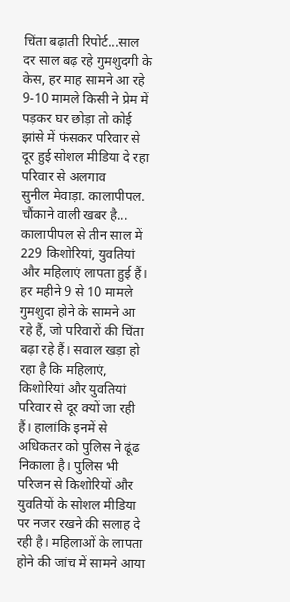चिंता बढ़ाती रिपोर्ट...साल दर साल बढ़ रहे गुमशुदगी के केस, हर माह सामने आ रहे 9-10 मामले किसी ने प्रेम में पड़कर घर छोड़ा तो कोई झांसे में फंसकर परिवार से दूर हुई सोशल मीडिया दे रहा परिवार से अलगाव
सुनील मेवाड़ा. कालापीपल. चौंकाने वाली खबर है... कालापीपल से तीन साल में 229 किशोरियां, युवतियां और महिलाएं लापता हुई हैं। हर महीने 9 से 10 मामले गुमशुदा होने के सामने आ रहे हैं, जो परिवारों की चिंता बढ़ा रहे हैं। सवाल खड़ा हो रहा है कि महिलाएं, किशोरियां और युवतियां परिवार से दूर क्यों जा रही हैं। हालांकि इनमें से अधिकतर को पुलिस ने ढूंढ निकाला है। पुलिस भी परिजन से किशोरियों और युवतियों के सोशल मीडिया पर नजर रखने की सलाह दे रही है। महिलाओं के लापता होने की जांच में सामने आया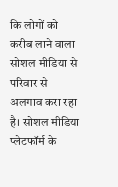कि लोगों को करीब लाने वाला सोशल मीडिया से परिवार से अलगाव करा रहा है। सोशल मीडिया प्लेटफॉर्म के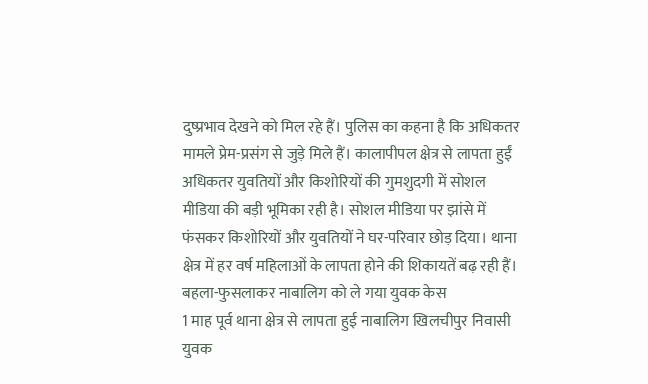दुष्प्रभाव देखने को मिल रहे हैं। पुलिस का कहना है कि अधिकतर मामले प्रेम-प्रसंग से जुड़े मिले हैं। कालापीपल क्षेत्र से लापता हुईं अधिकतर युवतियों और किशोरियों की गुमशुदगी में सोशल मीडिया की बड़ी भूमिका रही है। सोशल मीडिया पर झांसे में फंसकर किशोरियों और युवतियों ने घर-परिवार छोड़ दिया। थाना क्षेत्र में हर वर्ष महिलाओं के लापता होने की शिकायतें बढ़ रही हैं।
बहला-फुसलाकर नाबालिग को ले गया युवक केस
1 माह पूर्व थाना क्षेत्र से लापता हुई नाबालिग खिलचीपुर निवासी युवक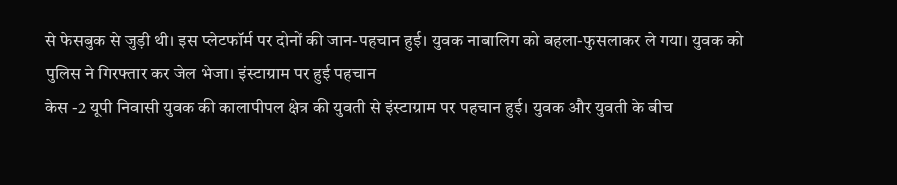से फेसबुक से जुड़ी थी। इस प्लेटफॉर्म पर दोनों की जान-पहचान हुई। युवक नाबालिग को बहला-फुसलाकर ले गया। युवक को पुलिस ने गिरफ्तार कर जेल भेजा। इंस्टाग्राम पर हुई पहचान
केस -2 यूपी निवासी युवक की कालापीपल क्षेत्र की युवती से इंस्टाग्राम पर पहचान हुई। युवक और युवती के बीच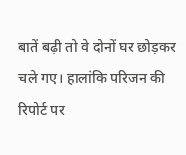बातें बढ़ी तो वे दोनों घर छोड़कर चले गए। हालांकि परिजन की रिपोर्ट पर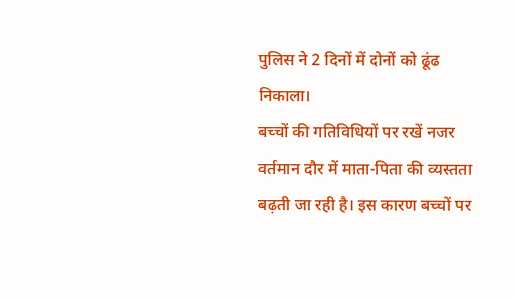पुलिस ने 2 दिनों में दोनों को ढूंढ निकाला।
बच्चों की गतिविधियों पर रखें नजर
वर्तमान दौर में माता-पिता की व्यस्तता बढ़ती जा रही है। इस कारण बच्चों पर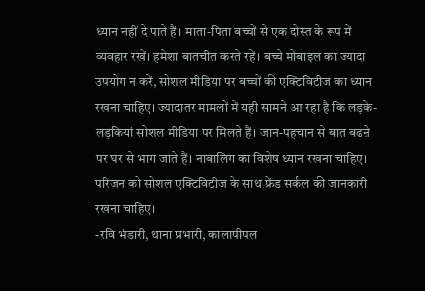ध्यान नहीं दे पाते हैं। माता-पिता बच्चों से एक दोस्त के रूप में व्यवहार रखें। हमेशा बातचीत करते रहें। बच्चे मोबाइल का ज्यादा उपयोग न करें, सोशल मीडिया पर बच्चों की एक्टिविटीज का ध्यान रखना चाहिए। ज्यादातर मामलों में यही सामने आ रहा है कि लड़के-लड़कियां सोशल मीडिया पर मिलते हैं। जान-पहचान से बात बढऩे पर घर से भाग जाते हैं। नाबालिग का विशेष ध्यान रखना चाहिए। परिजन को सोशल एक्टिविटीज के साथ फ्रेंड सर्कल की जानकारी रखना चाहिए।
-रवि भंडारी, थाना प्रभारी, कालापीपल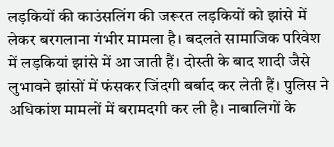लड़कियों की काउंसलिंग की जरूरत लड़कियों को झांसे में लेकर बरगलाना गंभीर मामला है। बदलते सामाजिक परिवेश में लड़कियां झांसे में आ जाती हैं। दोस्ती के बाद शादी जैसे लुभावने झांसों में फंसकर जिंदगी बर्बाद कर लेती हैं। पुलिस ने अधिकांश मामलों में बरामदगी कर ली है। नाबालिगों के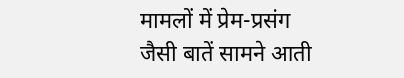मामलों में प्रेम-प्रसंग जैसी बातें सामने आती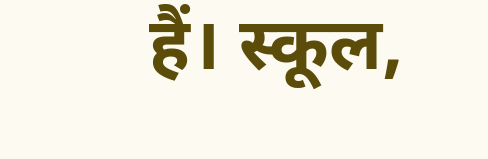हैं। स्कूल,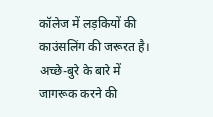कॉलेज में लड़कियों की काउंसलिंग की जरूरत है। अच्छे-बुरे के बारे में जागरूक करने की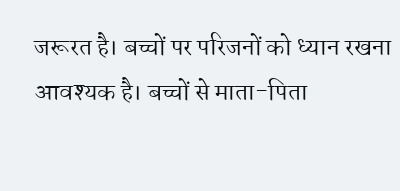जरूरत है। बच्चों पर परिजनों को ध्यान रखना आवश्यक है। बच्चों से माता-पिता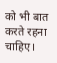को भी बात करते रहना चाहिए।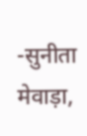-सुनीता मेवाड़ा,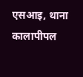एसआइ, थाना कालापीपल